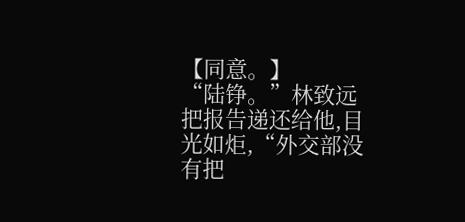【同意。】
“陆铮。”林致远把报告递还给他,目光如炬,“外交部没有把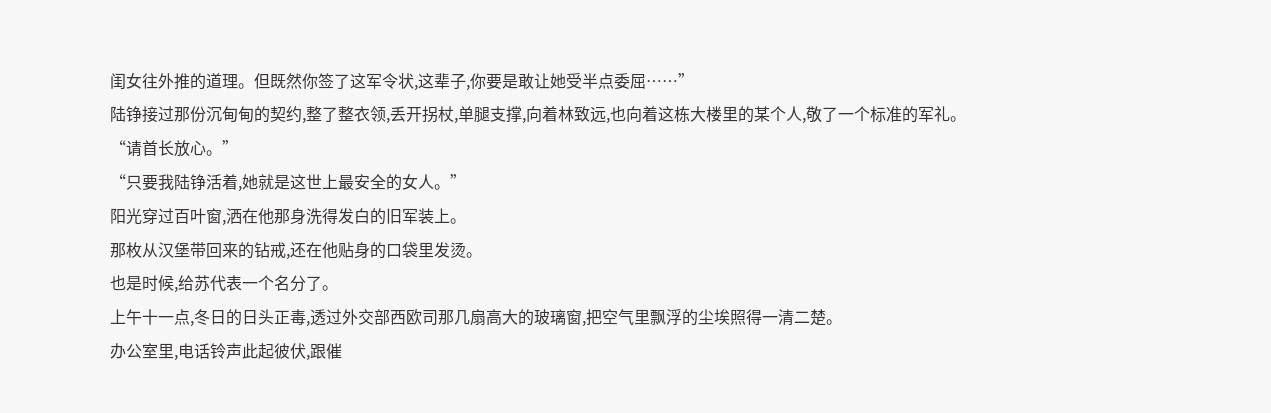闺女往外推的道理。但既然你签了这军令状,这辈子,你要是敢让她受半点委屈……”
陆铮接过那份沉甸甸的契约,整了整衣领,丢开拐杖,单腿支撑,向着林致远,也向着这栋大楼里的某个人,敬了一个标准的军礼。
“请首长放心。”
“只要我陆铮活着,她就是这世上最安全的女人。”
阳光穿过百叶窗,洒在他那身洗得发白的旧军装上。
那枚从汉堡带回来的钻戒,还在他贴身的口袋里发烫。
也是时候,给苏代表一个名分了。
上午十一点,冬日的日头正毒,透过外交部西欧司那几扇高大的玻璃窗,把空气里飘浮的尘埃照得一清二楚。
办公室里,电话铃声此起彼伏,跟催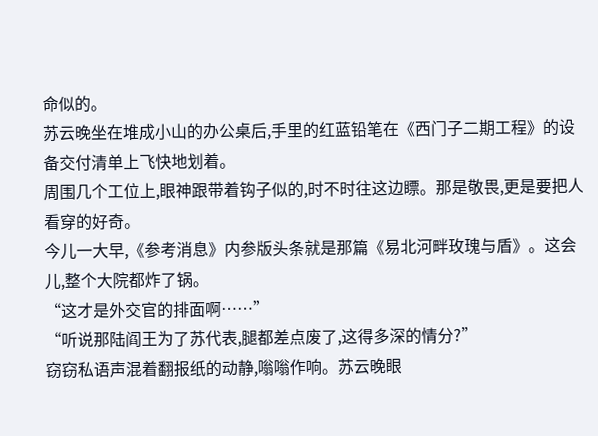命似的。
苏云晚坐在堆成小山的办公桌后,手里的红蓝铅笔在《西门子二期工程》的设备交付清单上飞快地划着。
周围几个工位上,眼神跟带着钩子似的,时不时往这边瞟。那是敬畏,更是要把人看穿的好奇。
今儿一大早,《参考消息》内参版头条就是那篇《易北河畔玫瑰与盾》。这会儿,整个大院都炸了锅。
“这才是外交官的排面啊……”
“听说那陆阎王为了苏代表,腿都差点废了,这得多深的情分?”
窃窃私语声混着翻报纸的动静,嗡嗡作响。苏云晚眼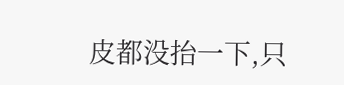皮都没抬一下,只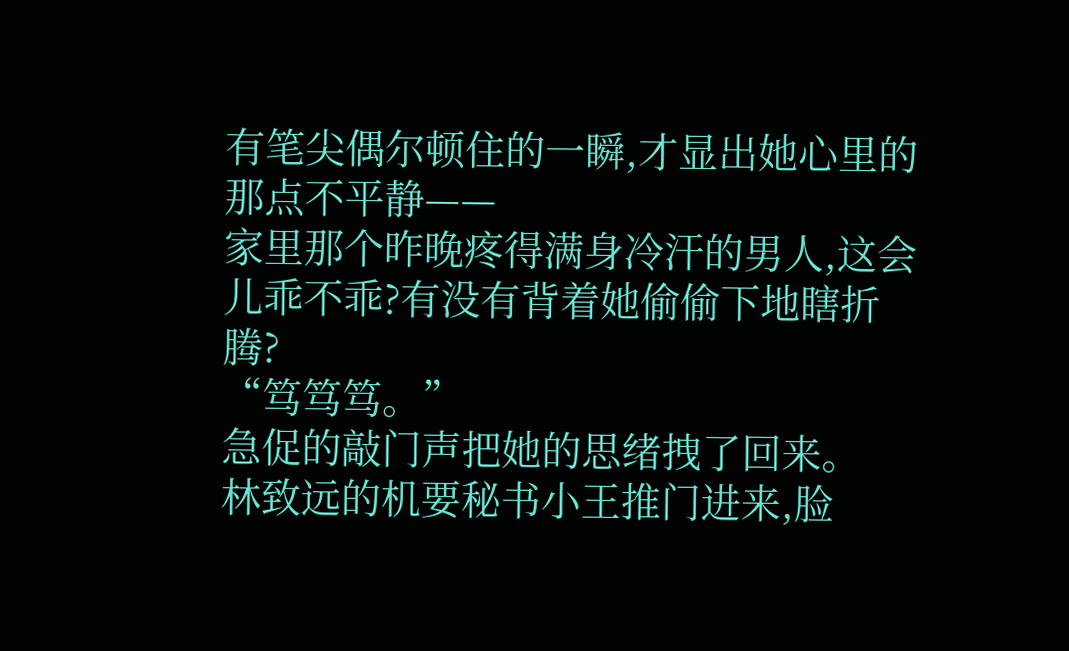有笔尖偶尔顿住的一瞬,才显出她心里的那点不平静——
家里那个昨晚疼得满身冷汗的男人,这会儿乖不乖?有没有背着她偷偷下地瞎折腾?
“笃笃笃。”
急促的敲门声把她的思绪拽了回来。
林致远的机要秘书小王推门进来,脸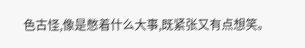色古怪,像是憋着什么大事,既紧张又有点想笑。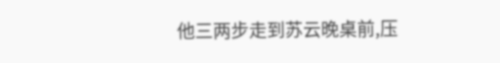他三两步走到苏云晚桌前,压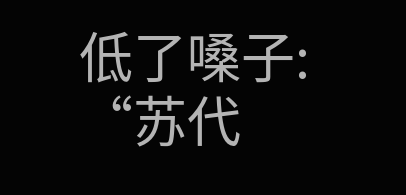低了嗓子:
“苏代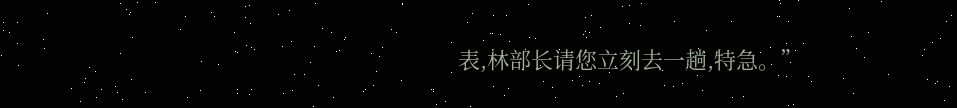表,林部长请您立刻去一趟,特急。”